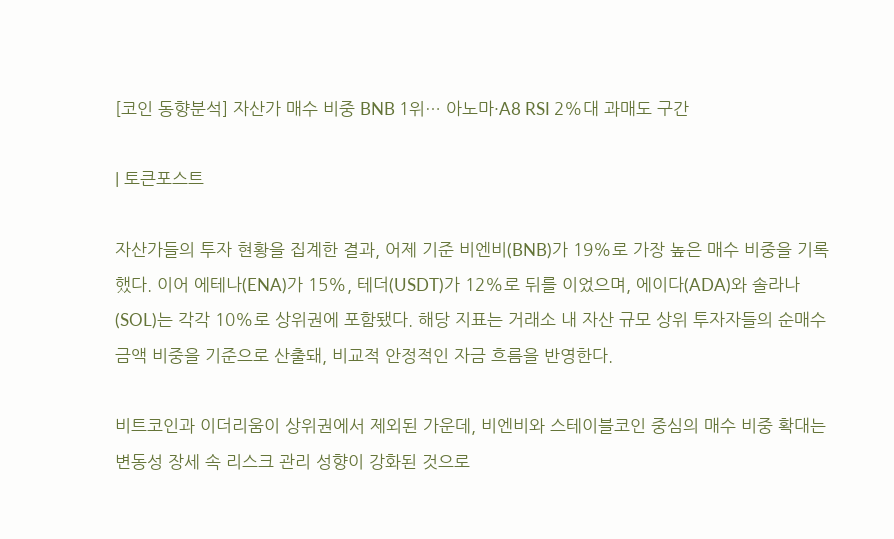[코인 동향분석] 자산가 매수 비중 BNB 1위… 아노마·A8 RSI 2%대 과매도 구간

| 토큰포스트

자산가들의 투자 현황을 집계한 결과, 어제 기준 비엔비(BNB)가 19%로 가장 높은 매수 비중을 기록했다. 이어 에테나(ENA)가 15%, 테더(USDT)가 12%로 뒤를 이었으며, 에이다(ADA)와 솔라나(SOL)는 각각 10%로 상위권에 포함됐다. 해당 지표는 거래소 내 자산 규모 상위 투자자들의 순매수 금액 비중을 기준으로 산출돼, 비교적 안정적인 자금 흐름을 반영한다.

비트코인과 이더리움이 상위권에서 제외된 가운데, 비엔비와 스테이블코인 중심의 매수 비중 확대는 변동성 장세 속 리스크 관리 성향이 강화된 것으로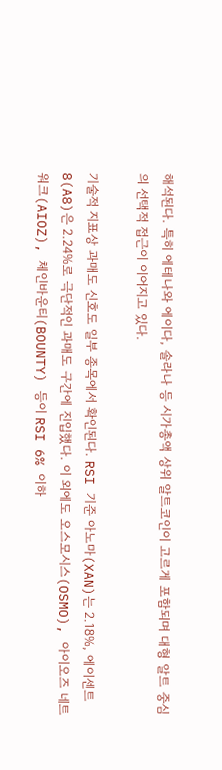해석된다. 특히 에테나와 에이다, 솔라나 등 시가총액 상위 알트코인이 고르게 포함되며 대형 알트 중심의 선택적 접근이 이어지고 있다.

기술적 지표상 과매도 신호도 일부 종목에서 확인된다. RSI 기준 아노마(XAN)는 2.18%, 에이센트8(A8)은 2.24%로 극단적인 과매도 구간에 진입했다. 이 외에도 오스모시스(OSMO), 아이오즈 네트워크(AIOZ), 체인바운티(BOUNTY) 등이 RSI 6% 이하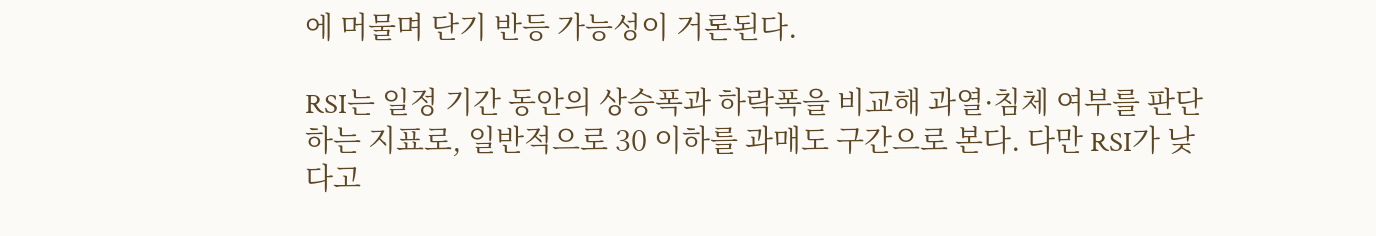에 머물며 단기 반등 가능성이 거론된다.

RSI는 일정 기간 동안의 상승폭과 하락폭을 비교해 과열·침체 여부를 판단하는 지표로, 일반적으로 30 이하를 과매도 구간으로 본다. 다만 RSI가 낮다고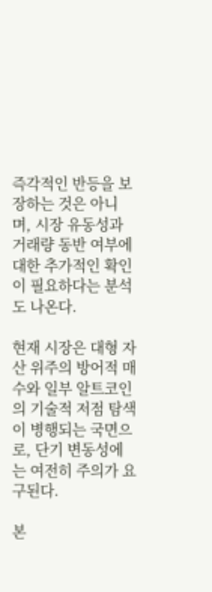즉각적인 반등을 보장하는 것은 아니며, 시장 유동성과 거래량 동반 여부에 대한 추가적인 확인이 필요하다는 분석도 나온다.

현재 시장은 대형 자산 위주의 방어적 매수와 일부 알트코인의 기술적 저점 탐색이 병행되는 국면으로, 단기 변동성에는 여전히 주의가 요구된다.

본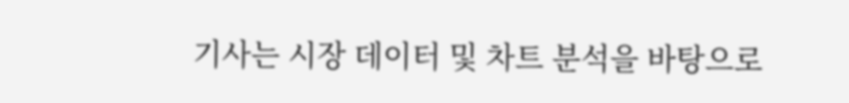기사는 시장 데이터 및 차트 분석을 바탕으로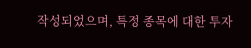작성되었으며, 특정 종목에 대한 투자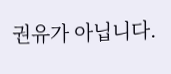권유가 아닙니다.